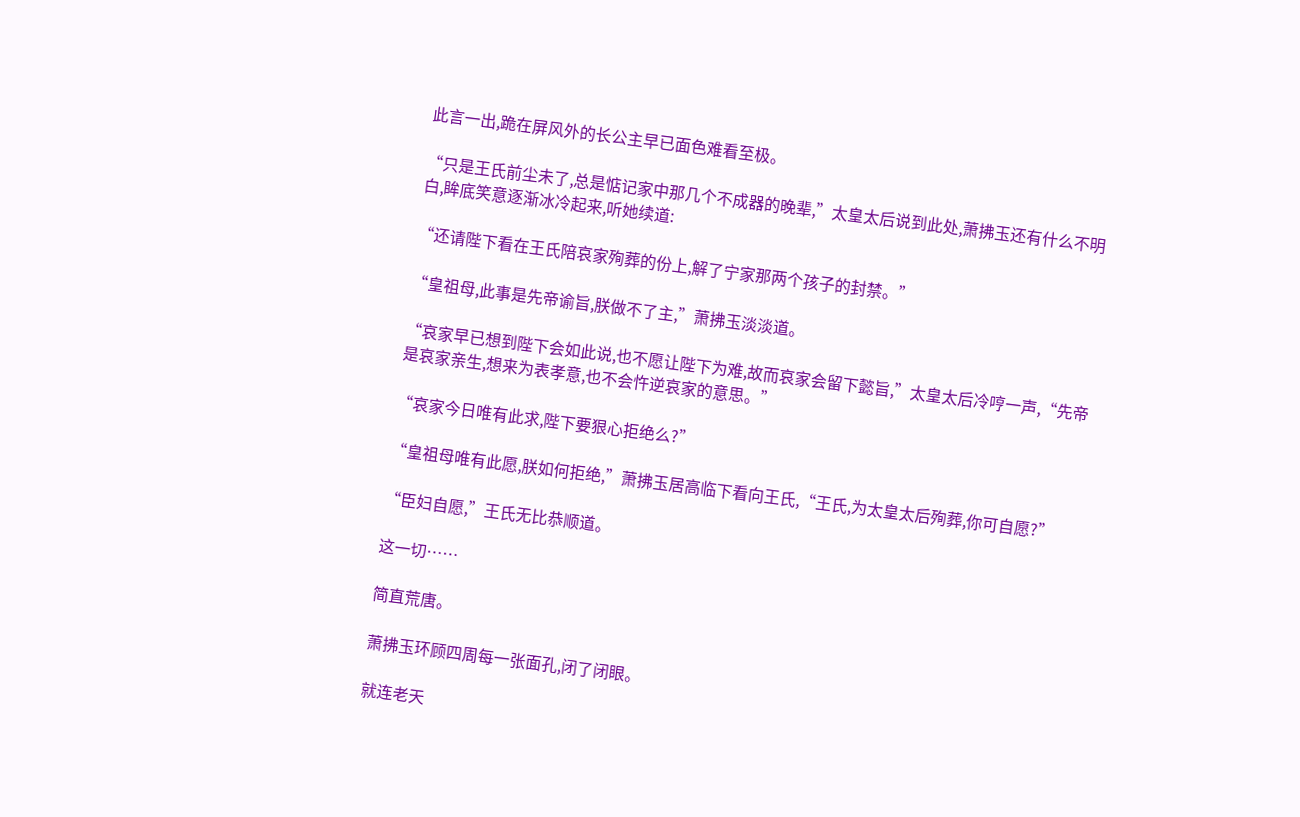此言一出,跪在屏风外的长公主早已面色难看至极。

“只是王氏前尘未了,总是惦记家中那几个不成器的晚辈,”太皇太后说到此处,萧拂玉还有什么不明白,眸底笑意逐渐冰冷起来,听她续道:

“还请陛下看在王氏陪哀家殉葬的份上,解了宁家那两个孩子的封禁。”

“皇祖母,此事是先帝谕旨,朕做不了主,”萧拂玉淡淡道。

“哀家早已想到陛下会如此说,也不愿让陛下为难,故而哀家会留下懿旨,”太皇太后冷哼一声,“先帝是哀家亲生,想来为表孝意,也不会忤逆哀家的意思。”

“哀家今日唯有此求,陛下要狠心拒绝么?”

“皇祖母唯有此愿,朕如何拒绝,”萧拂玉居高临下看向王氏,“王氏,为太皇太后殉葬,你可自愿?”

“臣妇自愿,”王氏无比恭顺道。

这一切……

简直荒唐。

萧拂玉环顾四周每一张面孔,闭了闭眼。

就连老天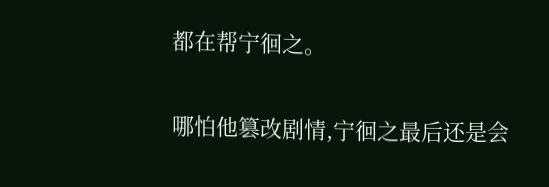都在帮宁徊之。

哪怕他篡改剧情,宁徊之最后还是会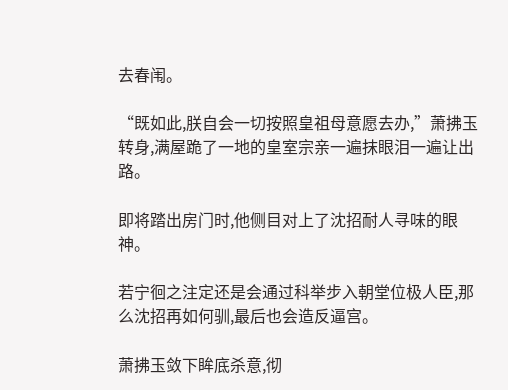去春闱。

“既如此,朕自会一切按照皇祖母意愿去办,”萧拂玉转身,满屋跪了一地的皇室宗亲一遍抹眼泪一遍让出路。

即将踏出房门时,他侧目对上了沈招耐人寻味的眼神。

若宁徊之注定还是会通过科举步入朝堂位极人臣,那么沈招再如何驯,最后也会造反逼宫。

萧拂玉敛下眸底杀意,彻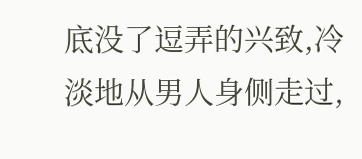底没了逗弄的兴致,冷淡地从男人身侧走过,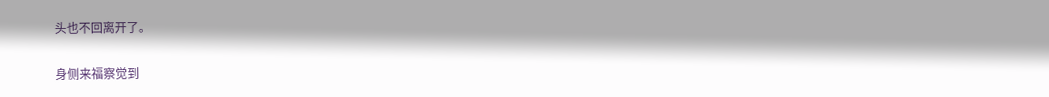头也不回离开了。

身侧来福察觉到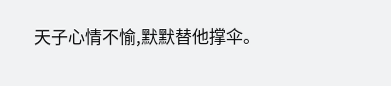天子心情不愉,默默替他撑伞。